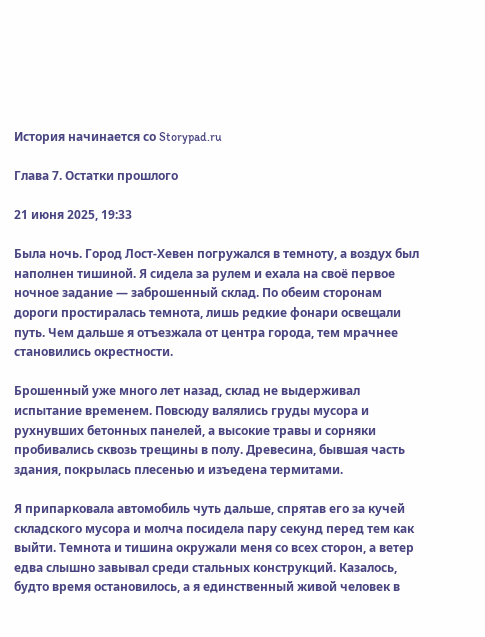История начинается со Storypad.ru

Глава 7. Остатки прошлого

21 июня 2025, 19:33

Была ночь. Город Лост-Хевен погружался в темноту, а воздух был наполнен тишиной. Я сидела за рулем и ехала на своё первое ночное задание — заброшенный склад. По обеим сторонам дороги простиралась темнота, лишь редкие фонари освещали путь. Чем дальше я отъезжала от центра города, тем мрачнее становились окрестности.

Брошенный уже много лет назад, склад не выдерживал испытание временем. Повсюду валялись груды мусора и рухнувших бетонных панелей, а высокие травы и сорняки пробивались сквозь трещины в полу. Древесина, бывшая часть здания, покрылась плесенью и изъедена термитами.

Я припарковала автомобиль чуть дальше, спрятав его за кучей складского мусора и молча посидела пару секунд перед тем как выйти. Темнота и тишина окружали меня со всех сторон, а ветер едва слышно завывал среди стальных конструкций. Казалось, будто время остановилось, а я единственный живой человек в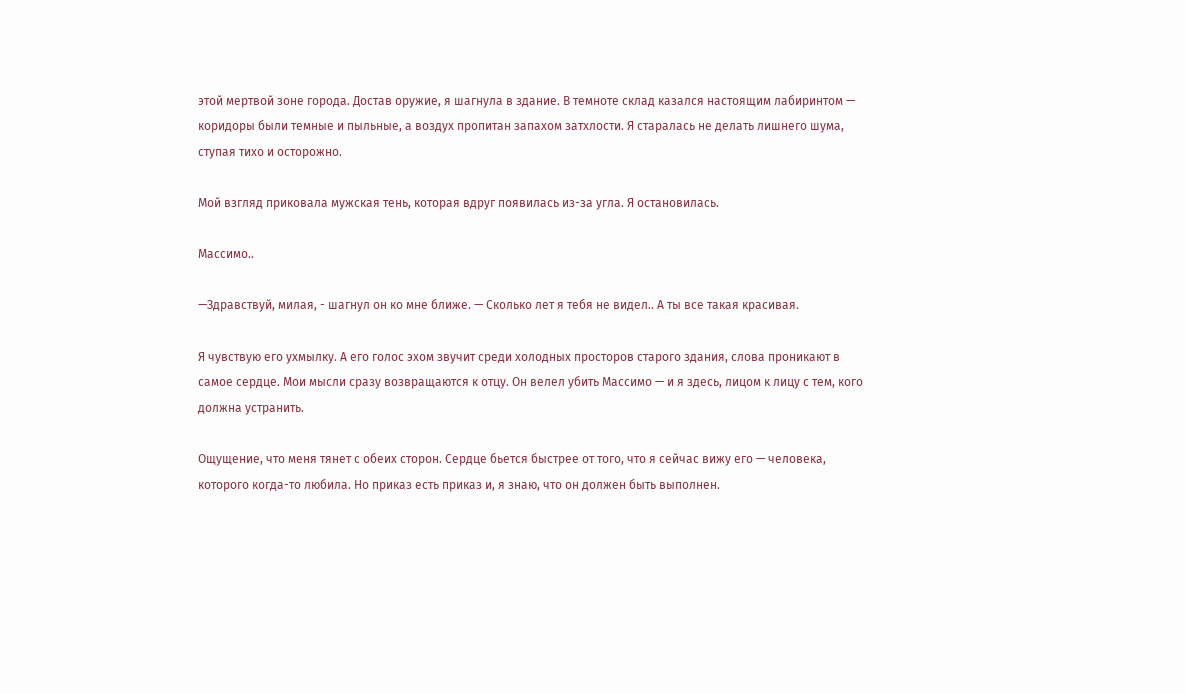этой мертвой зоне города. Достав оружие, я шагнула в здание. В темноте склад казался настоящим лабиринтом — коридоры были темные и пыльные, а воздух пропитан запахом затхлости. Я старалась не делать лишнего шума, ступая тихо и осторожно.

Мой взгляд приковала мужская тень, которая вдруг появилась из-за угла. Я остановилась.

Массимо..

—Здравствуй, милая, - шагнул он ко мне ближе. — Сколько лет я тебя не видел.. А ты все такая красивая.

Я чувствую его ухмылку. А его голос эхом звучит среди холодных просторов старого здания, слова проникают в самое сердце. Мои мысли сразу возвращаются к отцу. Он велел убить Массимо — и я здесь, лицом к лицу с тем, кого должна устранить.

Ощущение, что меня тянет с обеих сторон. Сердце бьется быстрее от того, что я сейчас вижу его — человека, которого когда-то любила. Но приказ есть приказ и, я знаю, что он должен быть выполнен.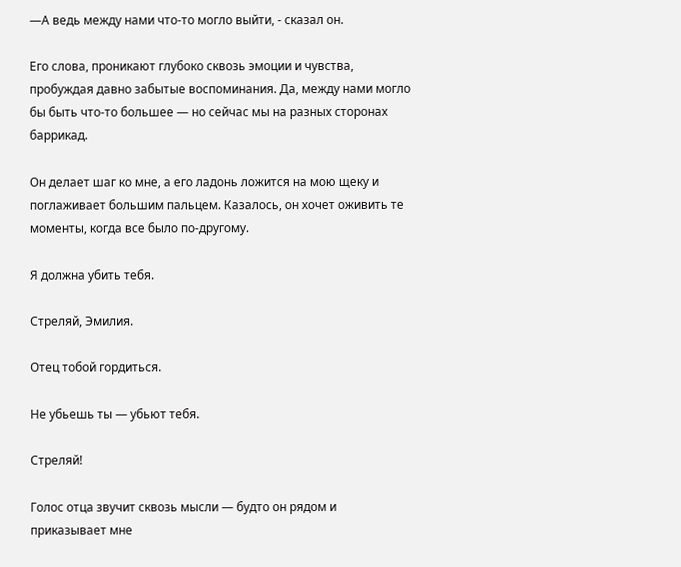—А ведь между нами что-то могло выйти, - сказал он.

Его слова, проникают глубоко сквозь эмоции и чувства, пробуждая давно забытые воспоминания. Да, между нами могло бы быть что-то большее — но сейчас мы на разных сторонах баррикад.

Он делает шаг ко мне, а его ладонь ложится на мою щеку и поглаживает большим пальцем. Казалось, он хочет оживить те моменты, когда все было по-другому.

Я должна убить тебя.

Стреляй, Эмилия.

Отец тобой гордиться.

Не убьешь ты — убьют тебя.

Стреляй!

Голос отца звучит сквозь мысли — будто он рядом и приказывает мне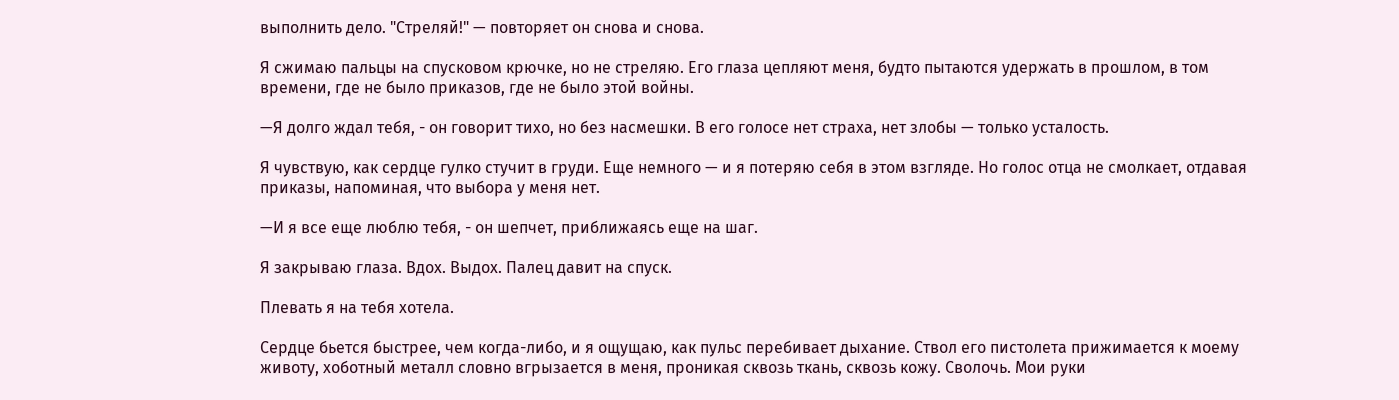выполнить дело. "Стреляй!" — повторяет он снова и снова.

Я сжимаю пальцы на спусковом крючке, но не стреляю. Его глаза цепляют меня, будто пытаются удержать в прошлом, в том времени, где не было приказов, где не было этой войны.

—Я долго ждал тебя, - он говорит тихо, но без насмешки. В его голосе нет страха, нет злобы — только усталость.

Я чувствую, как сердце гулко стучит в груди. Еще немного — и я потеряю себя в этом взгляде. Но голос отца не смолкает, отдавая приказы, напоминая, что выбора у меня нет.

—И я все еще люблю тебя, - он шепчет, приближаясь еще на шаг.

Я закрываю глаза. Вдох. Выдох. Палец давит на спуск.

Плевать я на тебя хотела.

Сердце бьется быстрее, чем когда-либо, и я ощущаю, как пульс перебивает дыхание. Ствол его пистолета прижимается к моему животу, хоботный металл словно вгрызается в меня, проникая сквозь ткань, сквозь кожу. Сволочь. Мои руки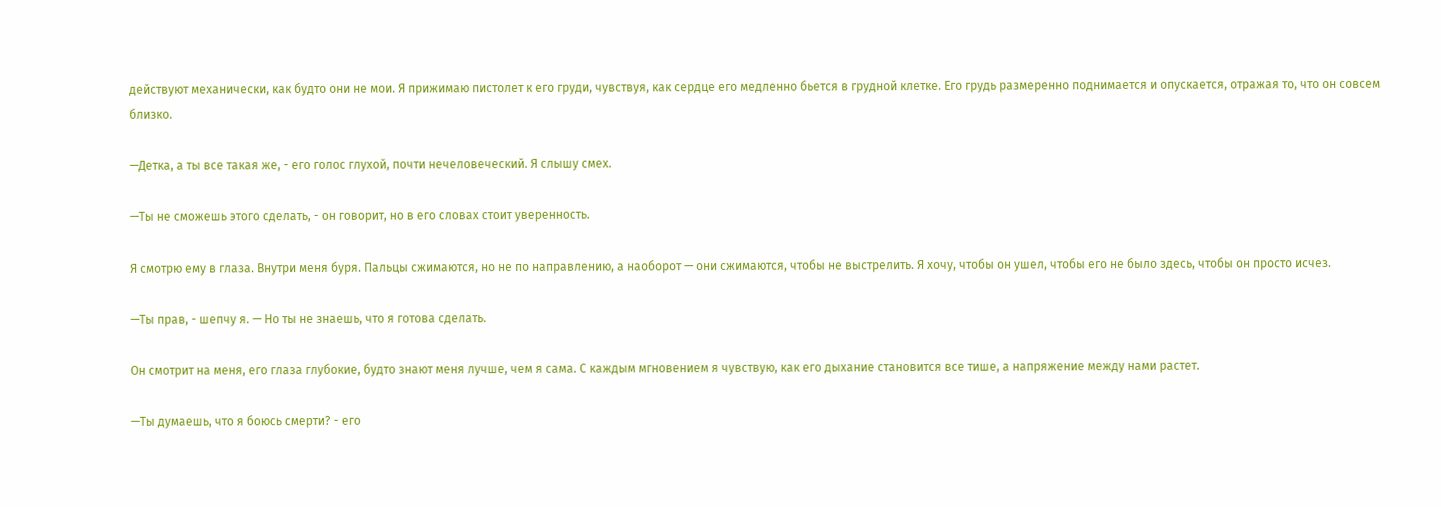действуют механически, как будто они не мои. Я прижимаю пистолет к его груди, чувствуя, как сердце его медленно бьется в грудной клетке. Его грудь размеренно поднимается и опускается, отражая то, что он совсем близко.

—Детка, а ты все такая же, - его голос глухой, почти нечеловеческий. Я слышу смех.

—Ты не сможешь этого сделать, - он говорит, но в его словах стоит уверенность.

Я смотрю ему в глаза. Внутри меня буря. Пальцы сжимаются, но не по направлению, а наоборот — они сжимаются, чтобы не выстрелить. Я хочу, чтобы он ушел, чтобы его не было здесь, чтобы он просто исчез.

—Ты прав, - шепчу я. — Но ты не знаешь, что я готова сделать.

Он смотрит на меня, его глаза глубокие, будто знают меня лучше, чем я сама. С каждым мгновением я чувствую, как его дыхание становится все тише, а напряжение между нами растет.

—Ты думаешь, что я боюсь смерти? - его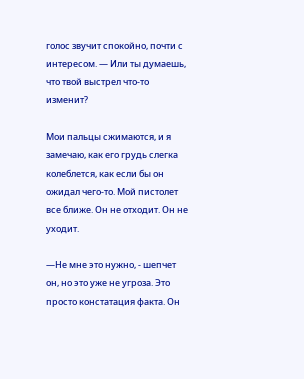голос звучит спокойно, почти с интересом. — Или ты думаешь, что твой выстрел что-то изменит?

Мои пальцы сжимаются, и я замечаю, как его грудь слегка колеблется, как если бы он ожидал чего-то. Мой пистолет все ближе. Он не отходит. Он не уходит.

—Не мне это нужно, - шепчет он, но это уже не угроза. Это просто констатация факта. Он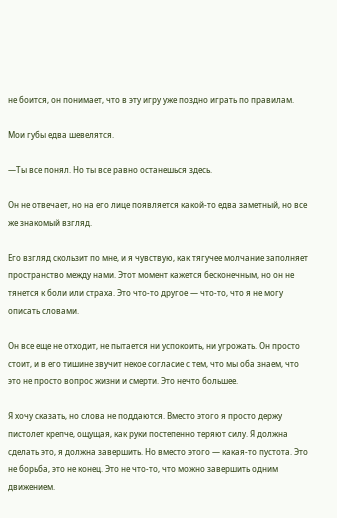не боится, он понимает, что в эту игру уже поздно играть по правилам.

Мои губы едва шевелятся.

—Ты все понял. Но ты все равно останешься здесь.

Он не отвечает, но на его лице появляется какой-то едва заметный, но все же знакомый взгляд.

Его взгляд скользит по мне, и я чувствую, как тягучее молчание заполняет пространство между нами. Этот момент кажется бесконечным, но он не тянется к боли или страха. Это что-то другое — что-то, что я не могу описать словами.

Он все еще не отходит, не пытается ни успокоить, ни угрожать. Он просто стоит, и в его тишине звучит некое согласие с тем, что мы оба знаем, что это не просто вопрос жизни и смерти. Это нечто большее.

Я хочу сказать, но слова не поддаются. Вместо этого я просто держу пистолет крепче, ощущая, как руки постепенно теряют силу. Я должна сделать это, я должна завершить. Но вместо этого — какая-то пустота. Это не борьба, это не конец. Это не что-то, что можно завершить одним движением.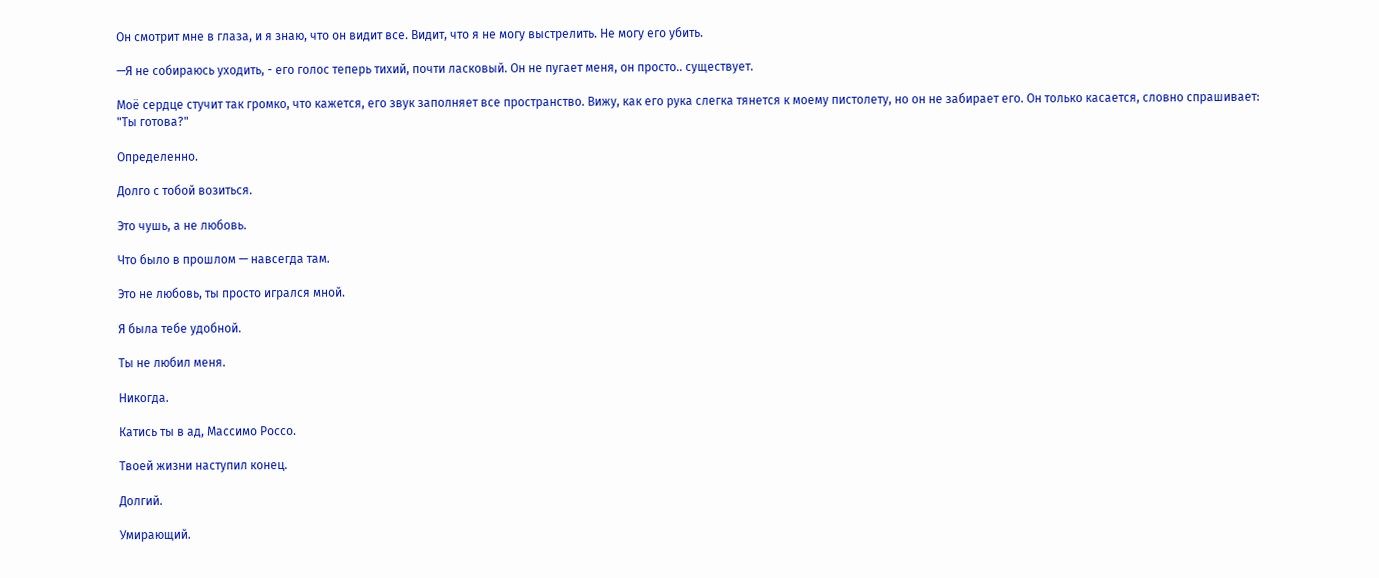Он смотрит мне в глаза, и я знаю, что он видит все. Видит, что я не могу выстрелить. Не могу его убить.

—Я не собираюсь уходить, - его голос теперь тихий, почти ласковый. Он не пугает меня, он просто.. существует.

Моё сердце стучит так громко, что кажется, его звук заполняет все пространство. Вижу, как его рука слегка тянется к моему пистолету, но он не забирает его. Он только касается, словно спрашивает: "Ты готова?"

Определенно.

Долго с тобой возиться.

Это чушь, а не любовь.

Что было в прошлом — навсегда там.

Это не любовь, ты просто игрался мной.

Я была тебе удобной.

Ты не любил меня.

Никогда.

Катись ты в ад, Массимо Россо.

Твоей жизни наступил конец.

Долгий.

Умирающий.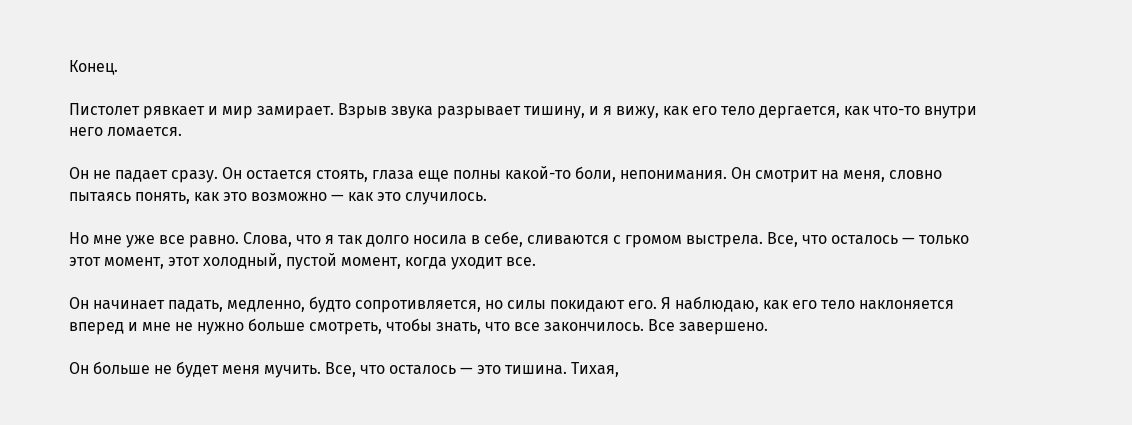Конец.

Пистолет рявкает и мир замирает. Взрыв звука разрывает тишину, и я вижу, как его тело дергается, как что-то внутри него ломается.

Он не падает сразу. Он остается стоять, глаза еще полны какой-то боли, непонимания. Он смотрит на меня, словно пытаясь понять, как это возможно — как это случилось.

Но мне уже все равно. Слова, что я так долго носила в себе, сливаются с громом выстрела. Все, что осталось — только этот момент, этот холодный, пустой момент, когда уходит все.

Он начинает падать, медленно, будто сопротивляется, но силы покидают его. Я наблюдаю, как его тело наклоняется вперед и мне не нужно больше смотреть, чтобы знать, что все закончилось. Все завершено.

Он больше не будет меня мучить. Все, что осталось — это тишина. Тихая,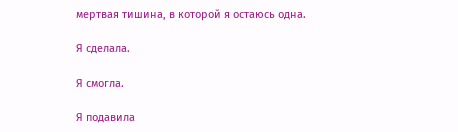мертвая тишина, в которой я остаюсь одна.

Я сделала.

Я смогла.

Я подавила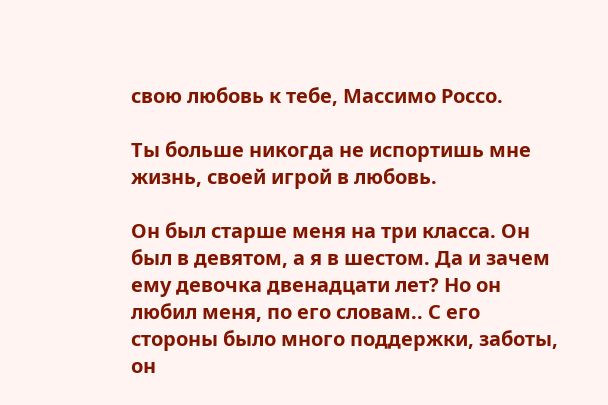свою любовь к тебе, Массимо Россо.

Ты больше никогда не испортишь мне жизнь, своей игрой в любовь.

Он был старше меня на три класса. Он был в девятом, а я в шестом. Да и зачем ему девочка двенадцати лет? Но он любил меня, по его словам.. С его стороны было много поддержки, заботы, он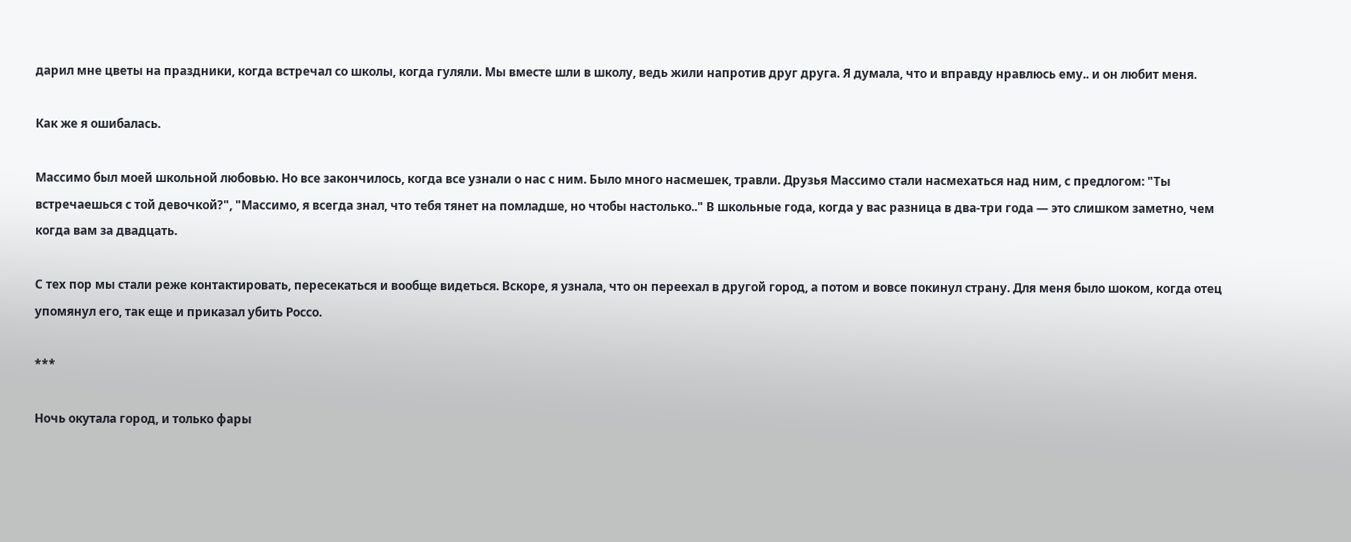дарил мне цветы на праздники, когда встречал со школы, когда гуляли. Мы вместе шли в школу, ведь жили напротив друг друга. Я думала, что и вправду нравлюсь ему.. и он любит меня.

Как же я ошибалась.

Массимо был моей школьной любовью. Но все закончилось, когда все узнали о нас с ним. Было много насмешек, травли. Друзья Массимо стали насмехаться над ним, с предлогом: "Ты встречаешься с той девочкой?", "Массимо, я всегда знал, что тебя тянет на помладше, но чтобы настолько.." В школьные года, когда у вас разница в два-три года — это слишком заметно, чем когда вам за двадцать.

С тех пор мы стали реже контактировать, пересекаться и вообще видеться. Вскоре, я узнала, что он переехал в другой город, а потом и вовсе покинул страну. Для меня было шоком, когда отец упомянул его, так еще и приказал убить Россо.

***

Ночь окутала город, и только фары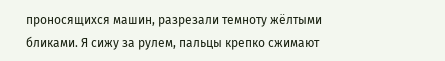проносящихся машин, разрезали темноту жёлтыми бликами. Я сижу за рулем, пальцы крепко сжимают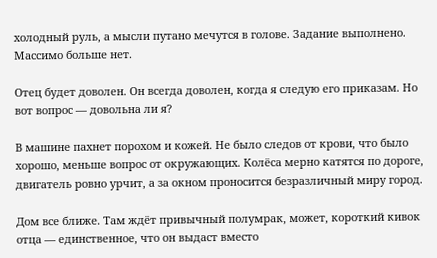холодный руль, а мысли путано мечутся в голове. Задание выполнено. Массимо больше нет.

Отец будет доволен. Он всегда доволен, когда я следую его приказам. Но вот вопрос — довольна ли я?

В машине пахнет порохом и кожей. Не было следов от крови, что было хорошо, меньше вопрос от окружающих. Колёса мерно катятся по дороге, двигатель ровно урчит, а за окном проносится безразличный миру город.

Дом все ближе. Там ждёт привычный полумрак, может, короткий кивок отца — единственное, что он выдаст вместо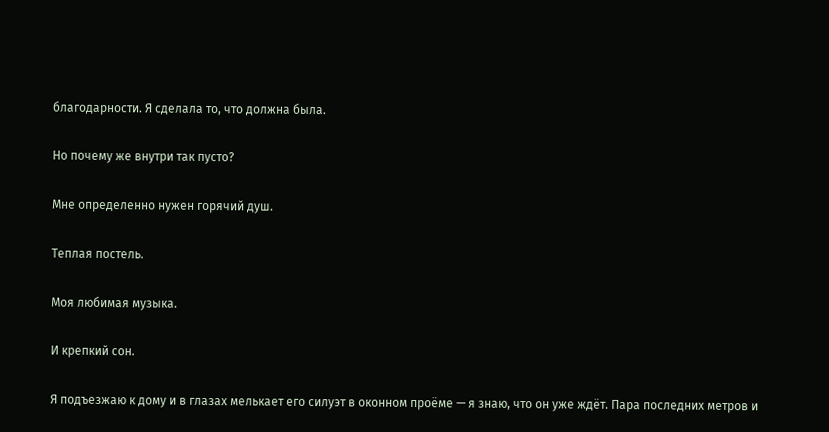благодарности. Я сделала то, что должна была.

Но почему же внутри так пусто?

Мне определенно нужен горячий душ.

Теплая постель.

Моя любимая музыка.

И крепкий сон.

Я подъезжаю к дому и в глазах мелькает его силуэт в оконном проёме — я знаю, что он уже ждёт. Пара последних метров и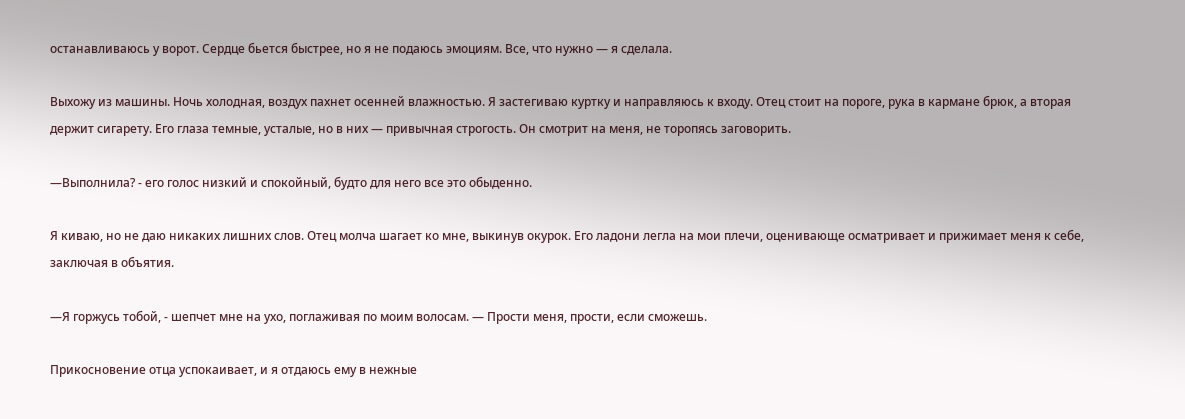останавливаюсь у ворот. Сердце бьется быстрее, но я не подаюсь эмоциям. Все, что нужно — я сделала.

Выхожу из машины. Ночь холодная, воздух пахнет осенней влажностью. Я застегиваю куртку и направляюсь к входу. Отец стоит на пороге, рука в кармане брюк, а вторая держит сигарету. Его глаза темные, усталые, но в них — привычная строгость. Он смотрит на меня, не торопясь заговорить.

—Выполнила? - его голос низкий и спокойный, будто для него все это обыденно.

Я киваю, но не даю никаких лишних слов. Отец молча шагает ко мне, выкинув окурок. Его ладони легла на мои плечи, оценивающе осматривает и прижимает меня к себе, заключая в объятия.

—Я горжусь тобой, - шепчет мне на ухо, поглаживая по моим волосам. — Прости меня, прости, если сможешь.

Прикосновение отца успокаивает, и я отдаюсь ему в нежные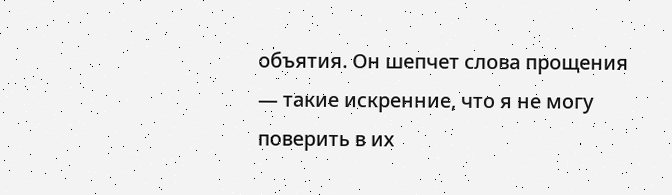объятия. Он шепчет слова прощения — такие искренние, что я не могу поверить в их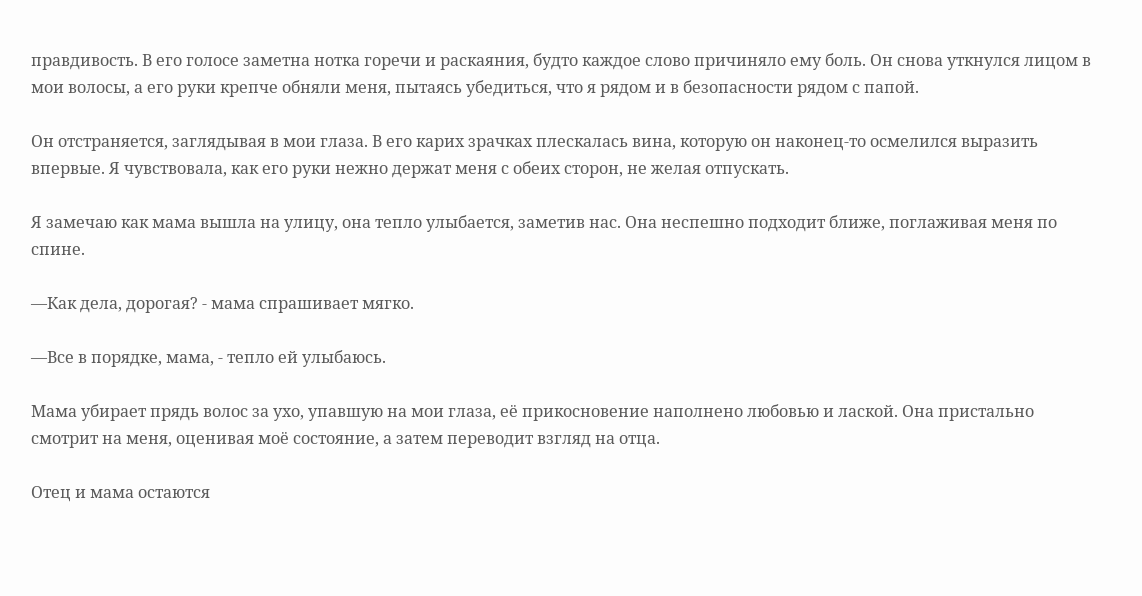правдивость. В его голосе заметна нотка горечи и раскаяния, будто каждое слово причиняло ему боль. Он снова уткнулся лицом в мои волосы, а его руки крепче обняли меня, пытаясь убедиться, что я рядом и в безопасности рядом с папой.

Он отстраняется, заглядывая в мои глаза. В его карих зрачках плескалась вина, которую он наконец-то осмелился выразить впервые. Я чувствовала, как его руки нежно держат меня с обеих сторон, не желая отпускать.

Я замечаю как мама вышла на улицу, она тепло улыбается, заметив нас. Она неспешно подходит ближе, поглаживая меня по спине.

—Как дела, дорогая? - мама спрашивает мягко.

—Все в порядке, мама, - тепло ей улыбаюсь.

Мама убирает прядь волос за ухо, упавшую на мои глаза, её прикосновение наполнено любовью и лаской. Она пристально смотрит на меня, оценивая моё состояние, а затем переводит взгляд на отца.

Отец и мама остаются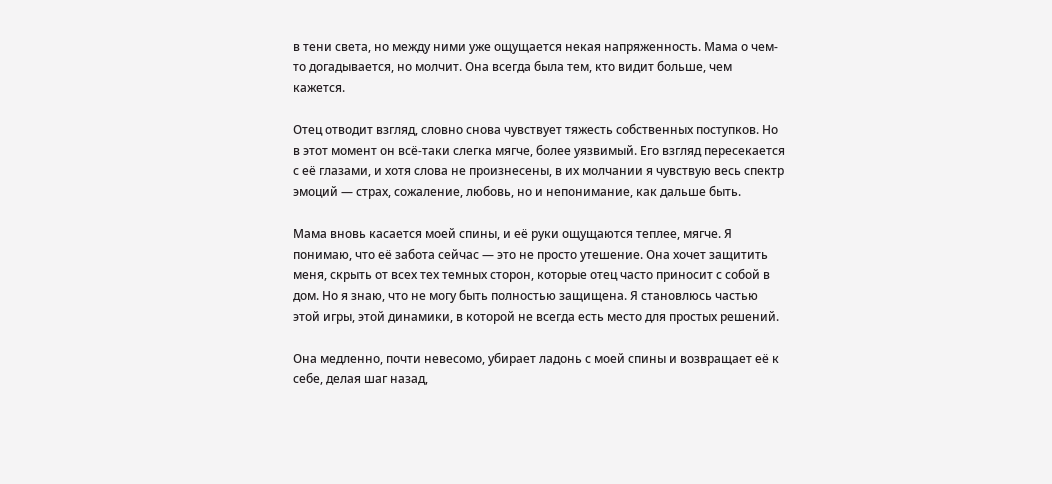в тени света, но между ними уже ощущается некая напряженность. Мама о чем-то догадывается, но молчит. Она всегда была тем, кто видит больше, чем кажется.

Отец отводит взгляд, словно снова чувствует тяжесть собственных поступков. Но в этот момент он всё-таки слегка мягче, более уязвимый. Его взгляд пересекается с её глазами, и хотя слова не произнесены, в их молчании я чувствую весь спектр эмоций — страх, сожаление, любовь, но и непонимание, как дальше быть.

Мама вновь касается моей спины, и её руки ощущаются теплее, мягче. Я понимаю, что её забота сейчас — это не просто утешение. Она хочет защитить меня, скрыть от всех тех темных сторон, которые отец часто приносит с собой в дом. Но я знаю, что не могу быть полностью защищена. Я становлюсь частью этой игры, этой динамики, в которой не всегда есть место для простых решений.

Она медленно, почти невесомо, убирает ладонь с моей спины и возвращает её к себе, делая шаг назад,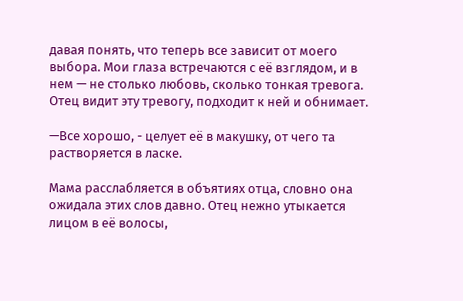давая понять, что теперь все зависит от моего выбора. Мои глаза встречаются с её взглядом, и в нем — не столько любовь, сколько тонкая тревога. Отец видит эту тревогу, подходит к ней и обнимает.

—Все хорошо, - целует её в макушку, от чего та растворяется в ласке.

Мама расслабляется в объятиях отца, словно она ожидала этих слов давно. Отец нежно утыкается лицом в её волосы,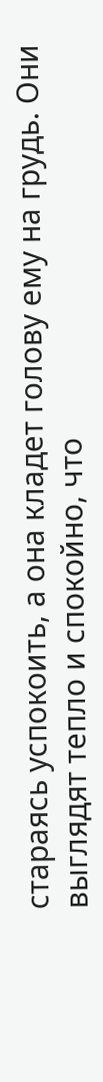стараясь успокоить, а она кладет голову ему на грудь. Они выглядят тепло и спокойно, что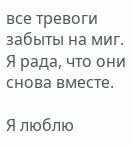все тревоги забыты на миг. Я рада, что они снова вместе.

Я люблю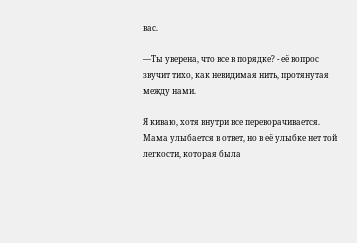вас.

—Ты уверена, что все в порядке? - её вопрос звучит тихо, как невидимая нить, протянутая между нами.

Я киваю, хотя внутри все переворачивается. Мама улыбается в ответ, но в её улыбке нет той легкости, которая была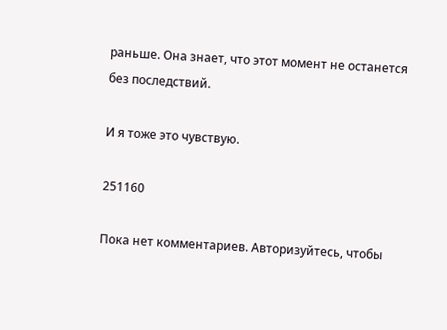раньше. Она знает, что этот момент не останется без последствий.

И я тоже это чувствую.

251160

Пока нет комментариев. Авторизуйтесь, чтобы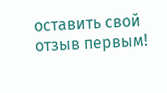оставить свой отзыв первым!